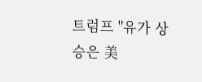트럼프 "유가 상승은 美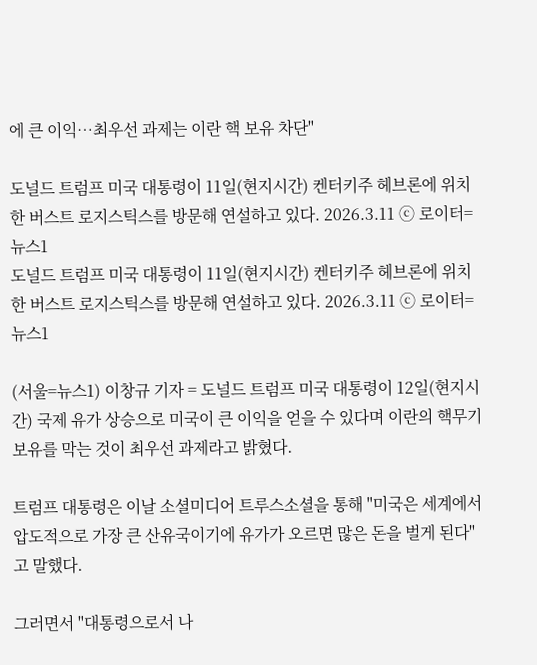에 큰 이익…최우선 과제는 이란 핵 보유 차단"

도널드 트럼프 미국 대통령이 11일(현지시간) 켄터키주 헤브론에 위치한 버스트 로지스틱스를 방문해 연설하고 있다. 2026.3.11 ⓒ 로이터=뉴스1
도널드 트럼프 미국 대통령이 11일(현지시간) 켄터키주 헤브론에 위치한 버스트 로지스틱스를 방문해 연설하고 있다. 2026.3.11 ⓒ 로이터=뉴스1

(서울=뉴스1) 이창규 기자 = 도널드 트럼프 미국 대통령이 12일(현지시간) 국제 유가 상승으로 미국이 큰 이익을 얻을 수 있다며 이란의 핵무기 보유를 막는 것이 최우선 과제라고 밝혔다.

트럼프 대통령은 이날 소셜미디어 트루스소셜을 통해 "미국은 세계에서 압도적으로 가장 큰 산유국이기에 유가가 오르면 많은 돈을 벌게 된다"고 말했다.

그러면서 "대통령으로서 나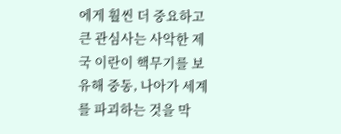에게 훨씬 더 중요하고 큰 관심사는 사악한 제국 이란이 핵무기를 보유해 중동, 나아가 세계를 파괴하는 것을 막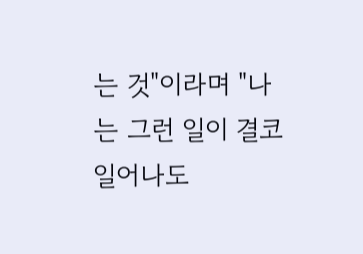는 것"이라며 "나는 그런 일이 결코 일어나도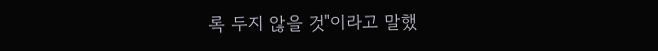록 두지 않을 것"이라고 말했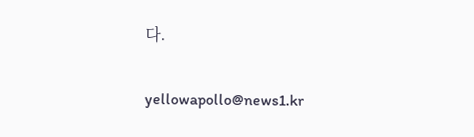다.

yellowapollo@news1.kr